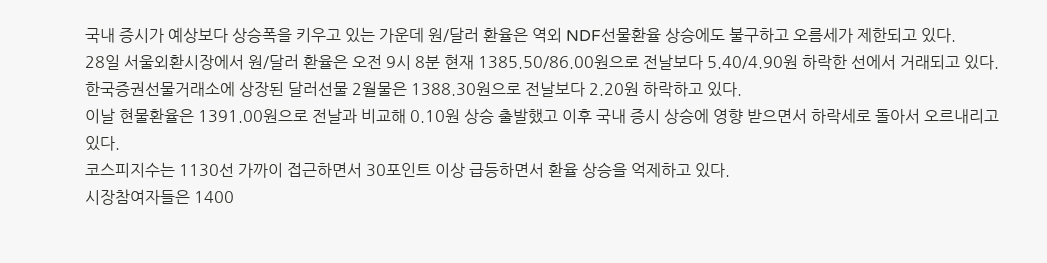국내 증시가 예상보다 상승폭을 키우고 있는 가운데 원/달러 환율은 역외 NDF선물환율 상승에도 불구하고 오름세가 제한되고 있다.
28일 서울외환시장에서 원/달러 환율은 오전 9시 8분 현재 1385.50/86.00원으로 전날보다 5.40/4.90원 하락한 선에서 거래되고 있다. 한국증권선물거래소에 상장된 달러선물 2월물은 1388.30원으로 전날보다 2.20원 하락하고 있다.
이날 현물환율은 1391.00원으로 전날과 비교해 0.10원 상승 출발했고 이후 국내 증시 상승에 영향 받으면서 하락세로 돌아서 오르내리고 있다.
코스피지수는 1130선 가까이 접근하면서 30포인트 이상 급등하면서 환율 상승을 억제하고 있다.
시장참여자들은 1400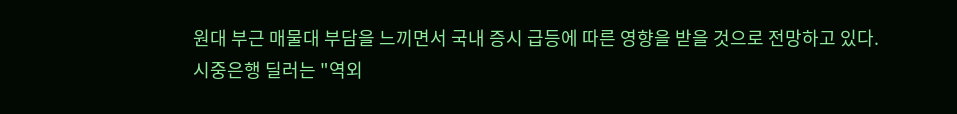원대 부근 매물대 부담을 느끼면서 국내 증시 급등에 따른 영향을 받을 것으로 전망하고 있다.
시중은행 딜러는 "역외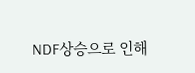NDF상승으로 인해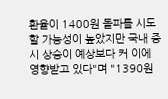환율이 1400원 돌파를 시도할 가능성이 높았지만 국내 증시 상승이 예상보다 커 이에 영향받고 있다"며 "1390원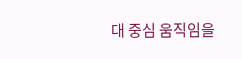대 중심 움직임을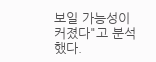보일 가능성이 커졌다"고 분석했다.